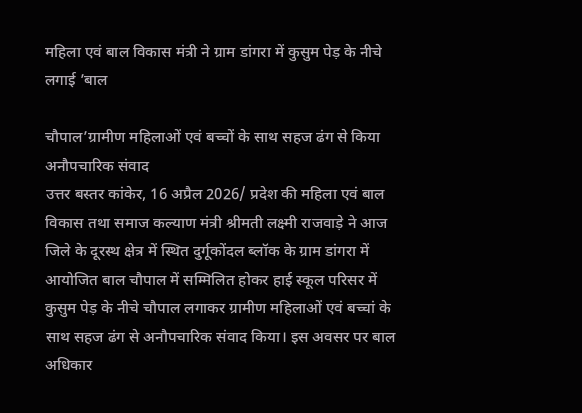महिला एवं बाल विकास मंत्री ने ग्राम डांगरा में कुसुम पेड़ के नीचे लगाई ’बाल

चौपाल’ग्रामीण महिलाओं एवं बच्चों के साथ सहज ढंग से किया अनौपचारिक संवाद
उत्तर बस्तर कांकेर, 16 अप्रैल 2026/ प्रदेश की महिला एवं बाल विकास तथा समाज कल्याण मंत्री श्रीमती लक्ष्मी राजवाड़े ने आज जिले के दूरस्थ क्षेत्र में स्थित दुर्गूकोंदल ब्लॉक के ग्राम डांगरा में आयोजित बाल चौपाल में सम्मिलित होकर हाई स्कूल परिसर में कुसुम पेड़ के नीचे चौपाल लगाकर ग्रामीण महिलाओं एवं बच्चां के साथ सहज ढंग से अनौपचारिक संवाद किया। इस अवसर पर बाल अधिकार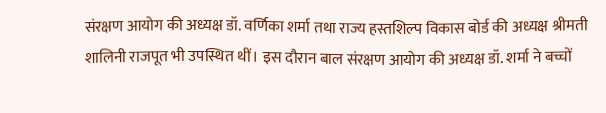संरक्षण आयोग की अध्यक्ष डॉ. वर्णिका शर्मा तथा राज्य हस्तशिल्प विकास बोर्ड की अध्यक्ष श्रीमती शालिनी राजपूत भी उपस्थित थीं। इस दौरान बाल संरक्षण आयोग की अध्यक्ष डॉ. शर्मा ने बच्चों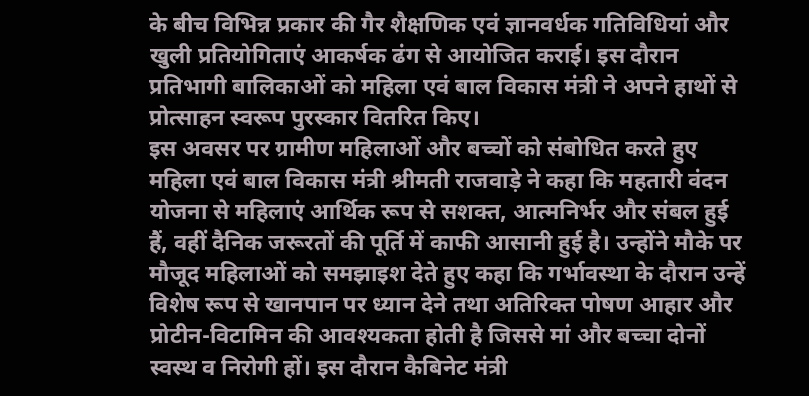के बीच विभिन्न प्रकार की गैर शैक्षणिक एवं ज्ञानवर्धक गतिविधियां और खुली प्रतियोगिताएं आकर्षक ढंग से आयोजित कराई। इस दौरान प्रतिभागी बालिकाओं को महिला एवं बाल विकास मंत्री ने अपने हाथों से प्रोत्साहन स्वरूप पुरस्कार वितरित किए।
इस अवसर पर ग्रामीण महिलाओं और बच्चों को संबोधित करते हुए महिला एवं बाल विकास मंत्री श्रीमती राजवाड़े ने कहा कि महतारी वंदन योजना से महिलाएं आर्थिक रूप से सशक्त, आत्मनिर्भर और संबल हुई हैं, वहीं दैनिक जरूरतों की पूर्ति में काफी आसानी हुई है। उन्होंने मौके पर मौजूद महिलाओं को समझाइश देते हुए कहा कि गर्भावस्था के दौरान उन्हें विशेष रूप से खानपान पर ध्यान देने तथा अतिरिक्त पोषण आहार और प्रोटीन-विटामिन की आवश्यकता होती है जिससे मां और बच्चा दोनों स्वस्थ व निरोगी हों। इस दौरान कैबिनेट मंत्री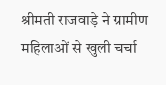श्रीमती राजवाड़े ने ग्रामीण महिलाओं से खुली चर्चा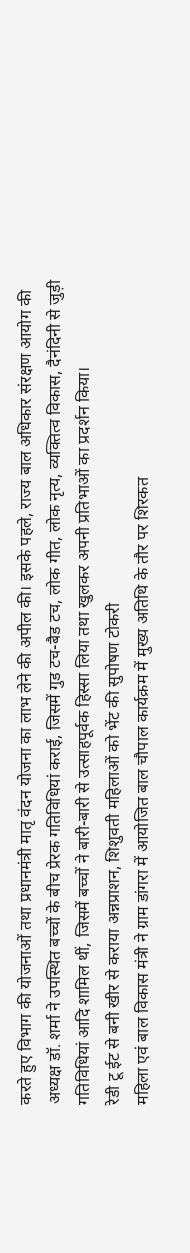करते हुए विभाग की योजनाओं तथा प्रधानमंत्री मातृ वंदन योजना का लाभ लेने की अपील की। इसके पहले, राज्य बाल अधिकार संरक्षण आयोग की अध्यक्ष डॉ. शर्मा ने उपस्थित बच्चों के बीच प्रेरक गतिविधियां कराई, जिसमें गुड टच-बैड टच, लोक गीत, लोक नृत्य, व्यक्तित्व विकास, दैनंदिनी से जुड़ी गतिविधियां आदि शामिल थीं, जिसमें बच्चों ने बारी-बारी से उत्साहपूर्वक हिस्सा लिया तथा खुलकर अपनी प्रतिभाओं का प्रदर्शन किया।
रेडी टू ईट से बनी खीर से कराया अन्नप्राशन, शिशुवती महिलाओं को भेंट की सुपोषण टोकरी
महिला एवं बाल विकास मंत्री ने ग्राम डांगरा में आयोजित बाल चौपाल कार्यक्रम में मुख्य अतिथि के तौर पर शिरकत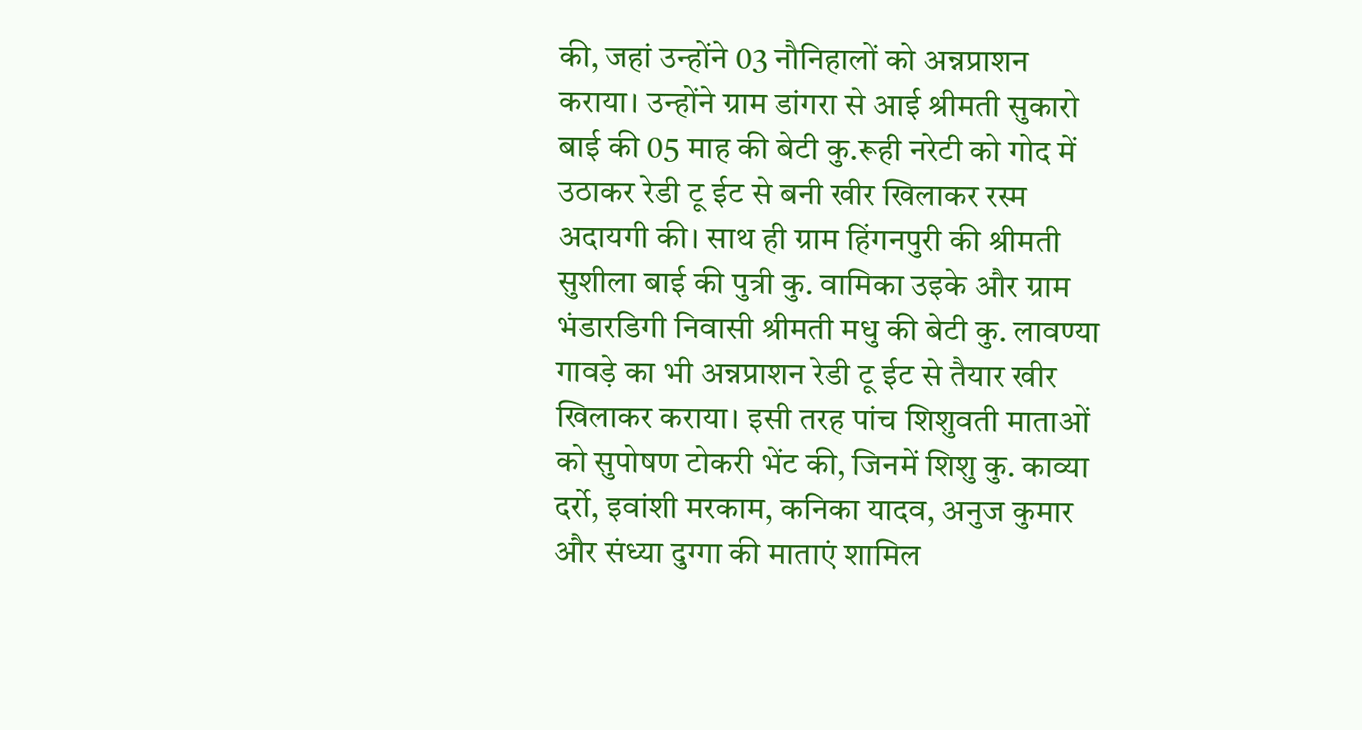की, जहां उन्होंने 03 नौनिहालों को अन्नप्राशन कराया। उन्होंने ग्राम डांगरा से आई श्रीमती सुकारो बाई की 05 माह की बेटी कु.रूही नरेटी को गोद में उठाकर रेडी टू ईट से बनी खीर खिलाकर रस्म अदायगी की। साथ ही ग्राम हिंगनपुरी की श्रीमती सुशीला बाई की पुत्री कु. वामिका उइके और ग्राम भंडारडिगी निवासी श्रीमती मधु की बेटी कु. लावण्या गावड़े का भी अन्नप्राशन रेडी टू ईट से तैयार खीर खिलाकर कराया। इसी तरह पांच शिशुवती माताओं को सुपोषण टोकरी भेंट की, जिनमें शिशु कु. काव्या दर्रो, इवांशी मरकाम, कनिका यादव, अनुज कुमार और संध्या दुग्गा की माताएं शामिल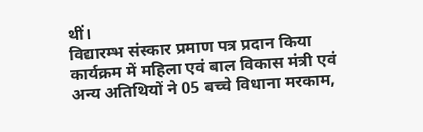थीं।
विद्यारम्भ संस्कार प्रमाण पत्र प्रदान किया
कार्यक्रम में महिला एवं बाल विकास मंत्री एवं अन्य अतिथियों ने 05 बच्चे विधाना मरकाम,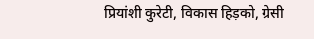प्रियांशी कुरेटी, विकास हिड़को, ग्रेसी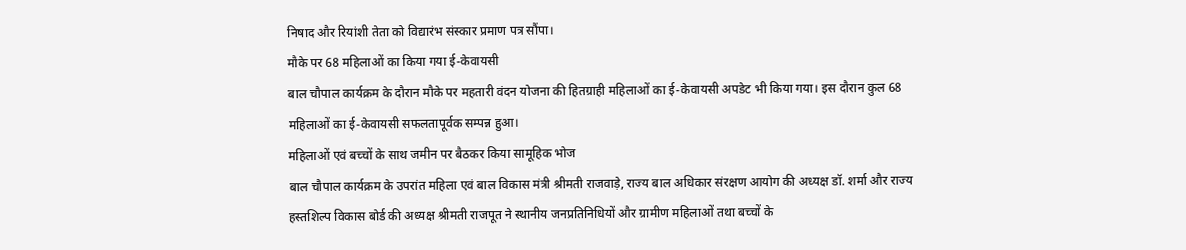निषाद और रियांशी तेता को विद्यारंभ संस्कार प्रमाण पत्र सौंपा।
मौके पर 68 महिलाओं का किया गया ई-केवायसी
बाल चौपाल कार्यक्रम के दौरान मौके पर महतारी वंदन योजना की हितग्राही महिलाओं का ई-केवायसी अपडेट भी किया गया। इस दौरान कुल 68 महिलाओं का ई-केवायसी सफलतापूर्वक सम्पन्न हुआ।
महिलाओं एवं बच्चों के साथ जमीन पर बैठकर किया सामूहिक भोज
बाल चौपाल कार्यक्रम के उपरांत महिला एवं बाल विकास मंत्री श्रीमती राजवाड़े, राज्य बाल अधिकार संरक्षण आयोग की अध्यक्ष डॉ. शर्मा और राज्य हस्तशिल्प विकास बोर्ड की अध्यक्ष श्रीमती राजपूत ने स्थानीय जनप्रतिनिधियों और ग्रामीण महिलाओं तथा बच्चों के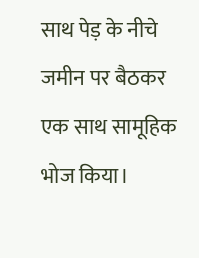साथ पेड़ के नीचे जमीन पर बैठकर एक साथ सामूहिक भोज किया।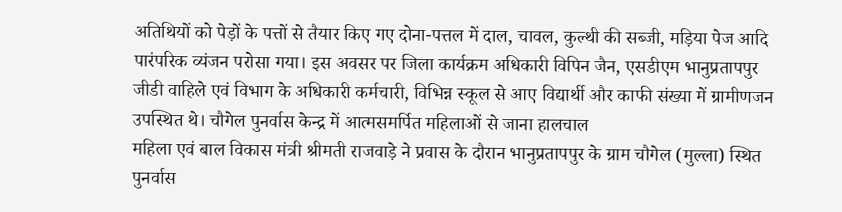अतिथियों को पेड़ों के पत्तों से तैयार किए गए दोना-पत्तल में दाल, चावल, कुल्थी की सब्जी, मड़िया पेज आदि पारंपरिक व्यंजन परोसा गया। इस अवसर पर जिला कार्यक्रम अधिकारी विपिन जैन, एसडीएम भानुप्रतापपुर जीडी वाहिले एवं विभाग के अधिकारी कर्मचारी, विभिन्न स्कूल से आए विद्यार्थी और काफी संख्या में ग्रामीणजन उपस्थित थे। चौगेल पुनर्वास केन्द्र में आत्मसमर्पित महिलाओं से जाना हालचाल
महिला एवं बाल विकास मंत्री श्रीमती राजवाड़े ने प्रवास के दौरान भानुप्रतापपुर के ग्राम चौगेल (मुल्ला) स्थित पुनर्वास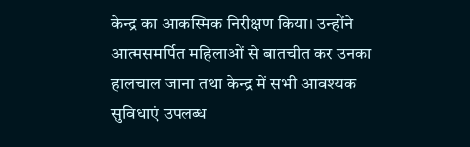केन्द्र का आकस्मिक निरीक्षण किया। उन्होंने आत्मसमर्पित महिलाओं से बातचीत कर उनका हालचाल जाना तथा केन्द्र में सभी आवश्यक सुविधाएं उपलब्ध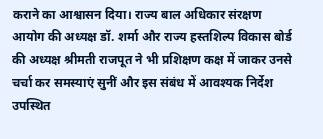कराने का आश्वासन दिया। राज्य बाल अधिकार संरक्षण आयोग की अध्यक्ष डॉ. शर्मा और राज्य हस्तशिल्प विकास बोर्ड की अध्यक्ष श्रीमती राजपूत ने भी प्रशिक्षण कक्ष में जाकर उनसे चर्चा कर समस्याएं सुनीं और इस संबंध में आवश्यक निर्देश उपस्थित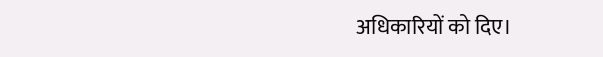अधिकारियों को दिए।